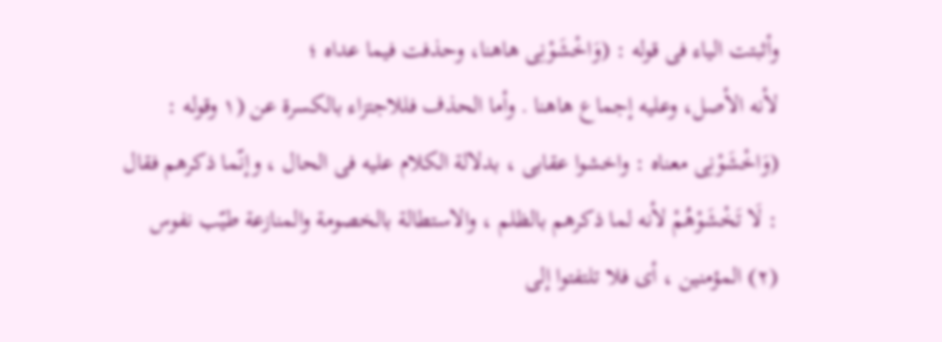وأثبتت الیاء فی قوله : (وَاخْشَوْنِى هاهنا، وحذفت فیما عداه ؛
لأنه الأصل، وعلیه إجماع هاهنا . وأما الحذف فللاجتزاء بالکسرة عن (۱ وقوله : (وَاخْشَوْنِی معناه : واخشوا عقابی ، بدلالة الکلام علیه فی الحال ، وإنّما ذکرهم فقال : لَا تَخْشَوْهُمْ لأنه لما ذکرهم بالظلم ، والاستطالة بالخصومة والمنازعة طیّب نفوس (۲) المؤمنین ، أی فلا تلتفتوا إلى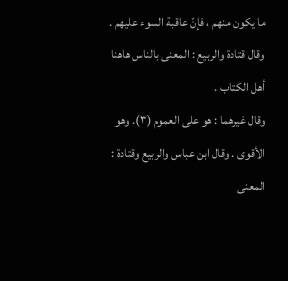ما یکون منهم ، فإنّ عاقبة السوء علیهم .
وقال قتادة والربیع : المعنی بالناس هاهنا أهل الکتاب .
وقال غیرهما : هو على العموم (۳). وهو الأقوى . وقال ابن عباس والربیع وقتادة : المعنی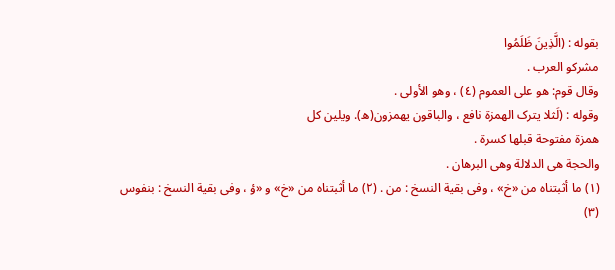بقوله : (الَّذِینَ ظَلَمُوا
مشرکو العرب .
وقال قوم: هو على العموم (٤) ، وهو الأولى .
وقوله : (لَثلا یترک الهمزة نافع ، والباقون یهمزون(ه). ویلین کل
همزة مفتوحة قبلها کسرة .
والحجة هی الدلالة وهی البرهان .
(۱) ما أثبتناه من «خ» ، وفی بقیة النسخ : من . (۲) ما أثبتناه من «خ» و «ؤ ، وفی بقیة النسخ : بنفوس
(۳)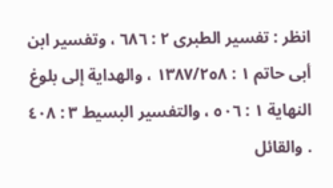انظر : تفسیر الطبری ٢ : ٦٨٦ ، وتفسیر ابن أبی حاتم ١ : ١٣٨٧/٢٥٨ ، والهدایة إلى بلوغ النهایة ١ : ٥٠٦ ، والتفسیر البسیط ۳ : ٤۰۸ . والقائل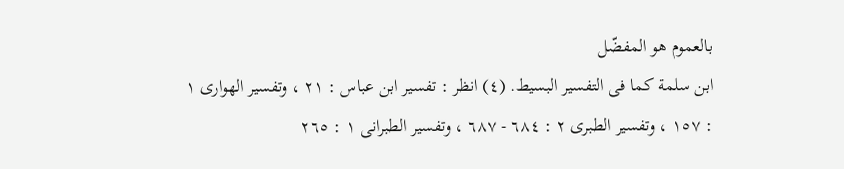بالعموم هو المفضّل
ابن سلمة کما فی التفسیر البسیط. (٤) انظر : تفسیر ابن عباس : ۲۱ ، وتفسیر الهواری ۱ : ١٥٧ ، وتفسیر الطبری ٢ : ٦٨٤ - ٦٨٧ ، وتفسیر الطبرانی ۱ : ٢٦٥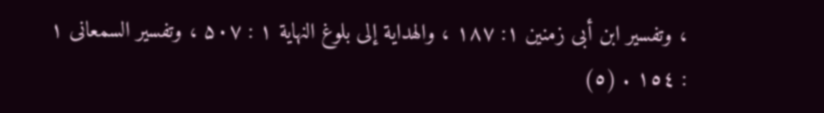، وتفسیر ابن أبی زمنین ۱: ۱۸۷ ، والهدایة إلى بلوغ النهایة ۱ : ۵۰۷ ، وتفسیر السمعانی ١ : ١٥٤ . (٥)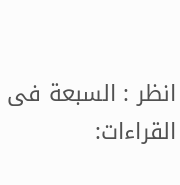انظر : السبعة فی القراءات: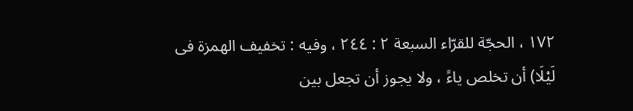۱۷۲ ، الحجّة للقرّاء السبعة ۲ : ٢٤٤ ، وفیه : تخفیف الهمزة فی لَیْلَا) أن تخلص یاءً ، ولا یجوز أن تجعل بین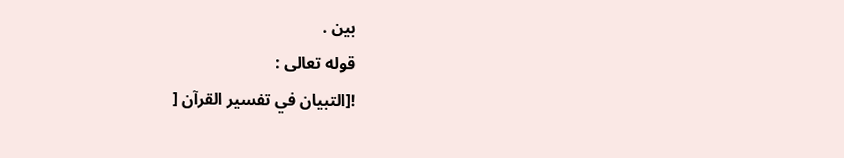بین .
قوله تعالى :
![التبيان في تفسير القرآن [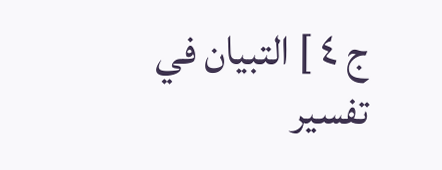ج ٤ ] التبيان في تفسير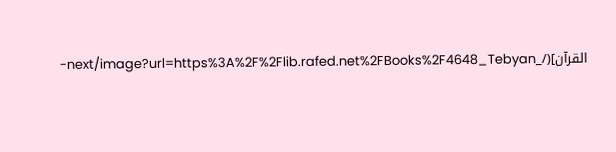القرآن](/_next/image?url=https%3A%2F%2Flib.rafed.net%2FBooks%2F4648_Tebyan-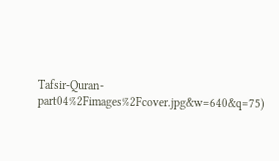Tafsir-Quran-part04%2Fimages%2Fcover.jpg&w=640&q=75)